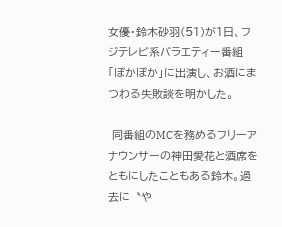女優・鈴木砂羽(51)が1日、フジテレビ系バラエティー番組「ぽかぽか」に出演し、お酒にまつわる失敗談を明かした。

 同番組のMCを務めるフリーアナウンサーの神田愛花と酒席をともにしたこともある鈴木。過去に〝や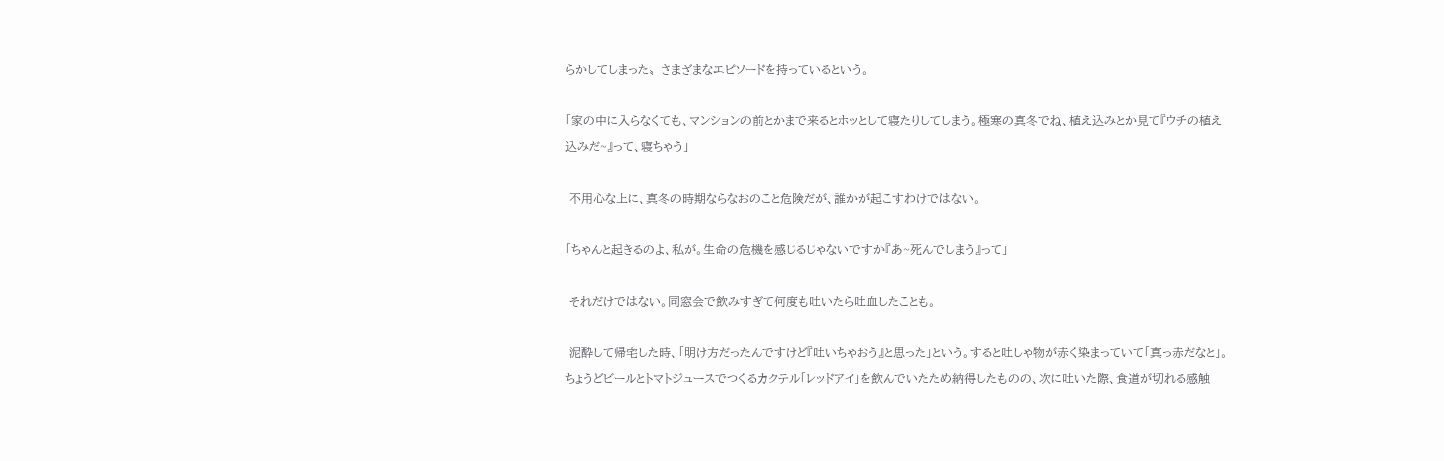らかしてしまった〟さまざまなエピソードを持っているという。

「家の中に入らなくても、マンションの前とかまで来るとホッとして寝たりしてしまう。極寒の真冬でね、植え込みとか見て『ウチの植え込みだ~』って、寝ちゃう」

 不用心な上に、真冬の時期ならなおのこと危険だが、誰かが起こすわけではない。

「ちゃんと起きるのよ、私が。生命の危機を感じるじゃないですか『あ~死んでしまう』って」

 それだけではない。同窓会で飲みすぎて何度も吐いたら吐血したことも。

 泥酔して帰宅した時、「明け方だったんですけど『吐いちゃおう』と思った」という。すると吐しゃ物が赤く染まっていて「真っ赤だなと」。ちょうどビールとトマトジュースでつくるカクテル「レッドアイ」を飲んでいたため納得したものの、次に吐いた際、食道が切れる感触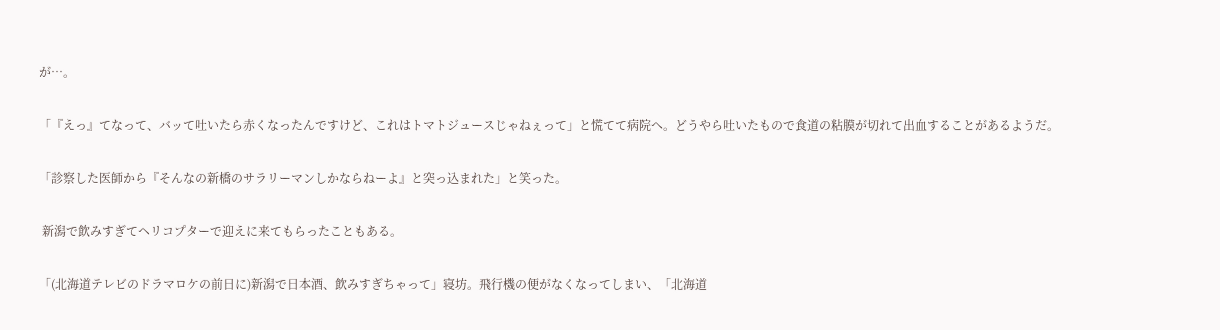が…。

「『えっ』てなって、バッて吐いたら赤くなったんですけど、これはトマトジュースじゃねぇって」と慌てて病院へ。どうやら吐いたもので食道の粘膜が切れて出血することがあるようだ。

「診察した医師から『そんなの新橋のサラリーマンしかならねーよ』と突っ込まれた」と笑った。

 新潟で飲みすぎてヘリコプターで迎えに来てもらったこともある。

「(北海道テレビのドラマロケの前日に)新潟で日本酒、飲みすぎちゃって」寝坊。飛行機の便がなくなってしまい、「北海道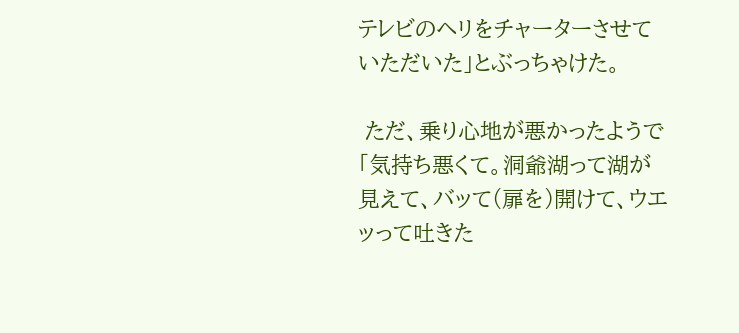テレビのヘリをチャーターさせていただいた」とぶっちゃけた。

 ただ、乗り心地が悪かったようで「気持ち悪くて。洞爺湖って湖が見えて、バッて(扉を)開けて、ウエッって吐きた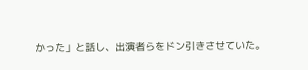かった」と話し、出演者らをドン引きさせていた。